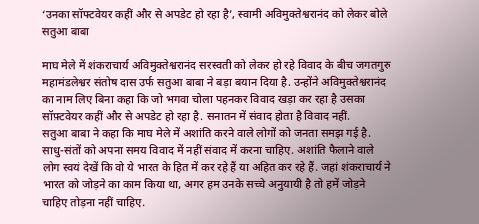‘उनका सॉफ्टवेयर कहीं और से अपडेट हो रहा है’, स्वामी अविमुक्तेश्वरानंद को लेकर बोले सतुआ बाबा

माघ मेले में शंकराचार्य अविमुक्तेश्वरानंद सरस्वती को लेकर हो रहे विवाद के बीच जगतगुरु महामंडलेश्वर संतोष दास उर्फ सतुआ बाबा ने बड़ा बयान दिया है. उन्होंने अविमुक्तेश्वरानंद का नाम लिए बिना कहा कि जो भगवा चोला पहनकर विवाद खड़ा कर रहा है उसका सॉफ़्टवेयर कहीं और से अपडेट हो रहा है. सनातन में संवाद होता है विवाद नहीं.
सतुआ बाबा ने कहा कि माघ मेले में अशांति करने वाले लोगों को जनता समझ गई है. साधु-संतों को अपना समय विवाद में नहीं संवाद में करना चाहिए. अशांति फैलाने वाले लोग स्वयं देखें कि वो ये भारत के हित में कर रहे हैं या अहित कर रहे हैं. जहां शंकराचार्य ने भारत को जोड़ने का काम किया था, अगर हम उनके सच्चे अनुयायी है तो हमें जोड़ने चाहिए तोड़ना नहीं चाहिए.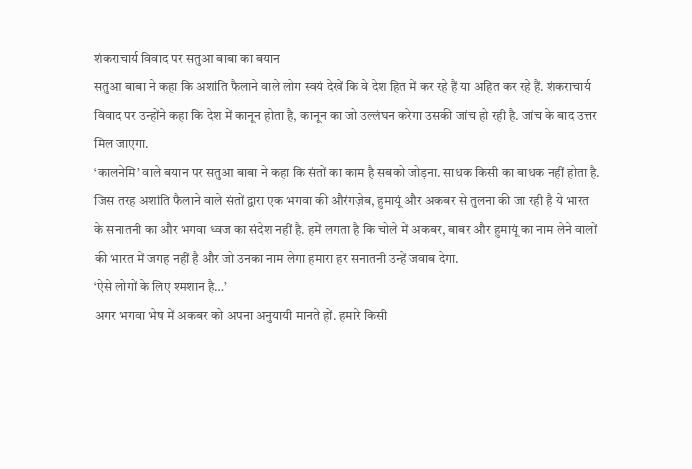शंकराचार्य विवाद पर सतुआ बाबा का बयान
सतुआ बाबा ने कहा कि अशांति फैलाने वाले लोग स्वयं देखें कि वे देश हित में कर रहे हैं या अहित कर रहे हैं. शंकराचार्य विवाद पर उन्होंने कहा कि देश में कानून होता है, कानून का जो उल्लंघन करेगा उसकी जांच हो रही है. जांच के बाद उत्तर मिल जाएगा.
‘कालनेमि’ वाले बयान पर सतुआ बाबा ने कहा कि संतों का काम है सबको जोड़ना. साधक किसी का बाधक नहीं होता है. जिस तरह अशांति फैलाने वाले संतों द्वारा एक भगवा की औरंगज़ेब, हुमायूं और अकबर से तुलना की जा रही है ये भारत के सनातनी का और भगवा ध्वज का संदेश नहीं है. हमें लगता है कि चोले में अकबर, बाबर और हुमायूं का नाम लेने वालों की भारत में जगह नहीं है और जो उनका नाम लेगा हमारा हर सनातनी उन्हें जवाब देगा.
‘ऐसे लोगों के लिए श्मशान है…’
अगर भगवा भेष में अकबर को अपना अनुयायी मानते हों. हमारे किसी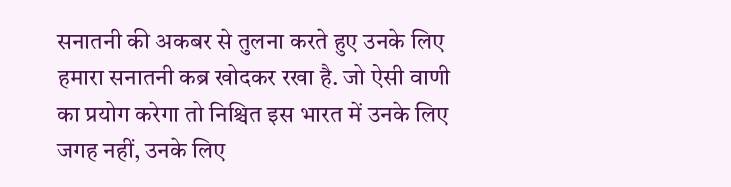सनातनी की अकबर से तुलना करते हुए उनके लिए हमारा सनातनी कब्र खोदकर रखा है. जो ऐसी वाणी का प्रयोग करेगा तो निश्चित इस भारत में उनके लिए जगह नहीं, उनके लिए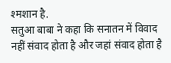श्मशान है.
सतुआ बाबा ने कहा कि सनातन में विवाद नहीं संवाद होता है और जहां संवाद होता है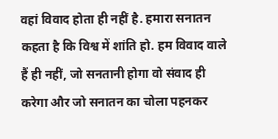वहां विवाद होता ही नहीं है. हमारा सनातन कहता है कि विश्व में शांति हो. हम विवाद वाले हैं ही नहीं, जो सनतानी होगा वो संवाद ही करेगा और जो सनातन का चोला पहनकर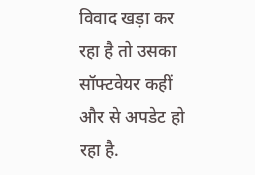विवाद खड़ा कर रहा है तो उसका सॉफ्टवेयर कहीं और से अपडेट हो रहा है.